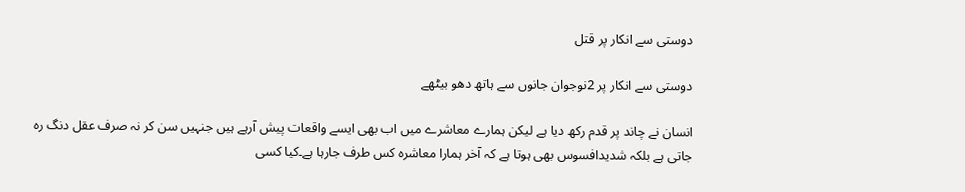دوستی سے انکار پر قتل

دوستی سے انکار پر 2نوجوان جانوں سے ہاتھ دھو بیٹھے

انسان نے چاند پر قدم رکھ دیا ہے لیکن ہمارے معاشرے میں اب بھی ایسے واقعات پیش آرہے ہیں جنہیں سن کر نہ صرف عقل دنگ رہ جاتی ہے بلکہ شدیدافسوس بھی ہوتا ہے کہ آخر ہمارا معاشرہ کس طرف جارہا ہے۔کیا کسی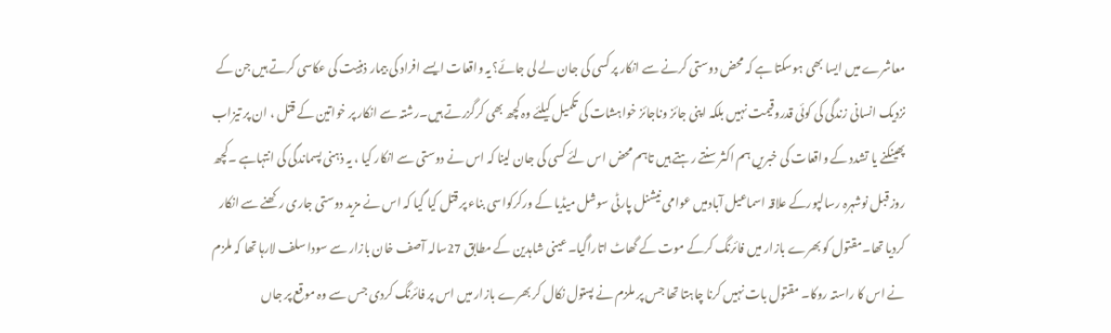معاشرے میں ایسا بھی ہوسکتا ہے کہ محض دوستی کرنے سے انکار پر کسی کی جان لے لی جائے؟یہ واقعات ایسے افراد کی بیمار ذہنیت کی عکاسی کرتے ہیں جن کے نزدیک انسانی زندگی کی کوئی قدروقیمت نہیں بلکہ اپنی جائز وناجائز خواہشات کی تکمیل کیلئے وہ کچھ بھی کرگزرتے ہیں۔رشتہ سے انکار پر خواتین کے قتل ، ان پر تیزاب پھینکنے یا تشدد کے واقعات کی خبریں ہم اکثر سنتے رہتے ہیں تاہم محض اس لئے کسی کی جان لینا کہ اس نے دوستی سے انکار کیا ، یہ ذہنی پسماندگی کی انتہاہے ۔کچھ روز قبل نوشہرہ رسالپورکے علاقہ اسماعیل آبادمیں عوامی نیشنل پارٹی سوشل میڈیا کے ورکرکواسی بناء پر قتل کیا گیا کہ اس نے مزید دوستی جاری رکھنے سے انکار کردیا تھا۔مقتول کو بھرے بازار میں فائرنگ کرکے موت کے گھاٹ اتاراگیا۔عینی شاہدین کے مطابق 27سالہ آصف خان بازار سے سودا سلف لارہا تھا کہ ملزم نے اس کا راستہ روکا۔ مقتول بات نہیں کرنا چاہتا تھا جس پر ملزم نے پستول نکال کر بھرے بازار میں اس پر فائرنگ کردی جس سے وہ موقع پر جاں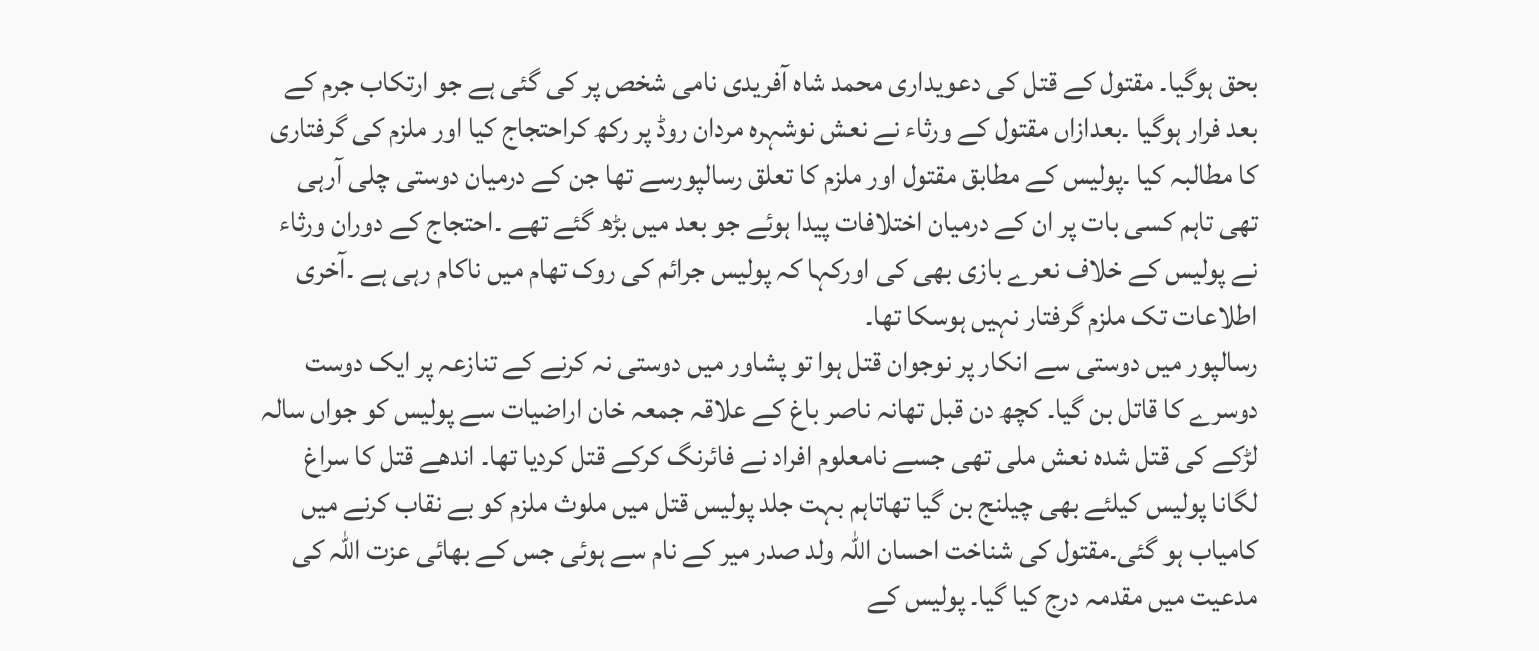بحق ہوگیا۔ مقتول کے قتل کی دعویداری محمد شاہ آفریدی نامی شخص پر کی گئی ہے جو ارتکاب جرم کے بعد فرار ہوگیا ۔بعدازاں مقتول کے ورثاء نے نعش نوشہرہ مردان روڈ پر رکھ کراحتجاج کیا اور ملزم کی گرفتاری کا مطالبہ کیا ۔پولیس کے مطابق مقتول اور ملزم کا تعلق رسالپورسے تھا جن کے درمیان دوستی چلی آرہی تھی تاہم کسی بات پر ان کے درمیان اختلافات پیدا ہوئے جو بعد میں بڑھ گئے تھے ۔احتجاج کے دوران ورثاء نے پولیس کے خلاف نعرے بازی بھی کی اورکہا کہ پولیس جرائم کی روک تھام میں ناکام رہی ہے ۔آخری اطلاعات تک ملزم گرفتار نہیں ہوسکا تھا۔
رسالپور میں دوستی سے انکار پر نوجوان قتل ہوا تو پشاور میں دوستی نہ کرنے کے تنازعہ پر ایک دوست دوسرے کا قاتل بن گیا۔ کچھ دن قبل تھانہ ناصر باغ کے علاقہ جمعہ خان اراضیات سے پولیس کو جواں سالہ لڑکے کی قتل شدہ نعش ملی تھی جسے نامعلوم افراد نے فائرنگ کرکے قتل کردیا تھا۔ اندھے قتل کا سراغ لگانا پولیس کیلئے بھی چیلنج بن گیا تھاتاہم بہت جلد پولیس قتل میں ملوث ملزم کو بے نقاب کرنے میں کامیاب ہو گئی۔مقتول کی شناخت احسان اللہ ولد صدر میر کے نام سے ہوئی جس کے بھائی عزت اللہ کی مدعیت میں مقدمہ درج کیا گیا۔ پولیس کے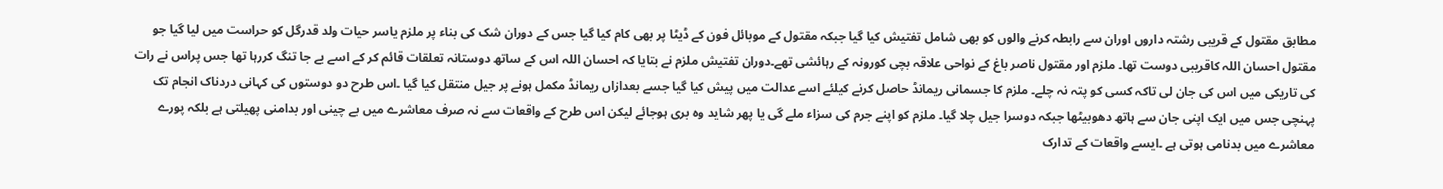مطابق مقتول کے قریبی رشتہ داروں اوران سے رابطہ کرنے والوں کو بھی شامل تفتیش کیا گیا جبکہ مقتول کے موبائل فون کے ڈیٹا پر بھی کام کیا گیا جس کے دوران شک کی بناء پر ملزم یاسر حیات ولد قدرگل کو حراست میں لیا گیا جو مقتول احسان اللہ کاقریبی دوست تھا۔ ملزم اور مقتول ناصر باغ کے نواحی علاقہ بچی کورونہ کے رہائشی تھے۔دوران تفتیش ملزم نے بتایا کہ احسان اللہ اس کے ساتھ دوستانہ تعلقات قائم کر کے اسے بے جا تنگ کررہا تھا جس پراس نے رات کی تاریکی میں اس کی جان لی تاکہ کسی کو پتہ نہ چلے۔ ملزم کا جسمانی ریمانڈ حاصل کرنے کیلئے اسے عدالت میں پیش کیا گیا جسے بعدازاں ریمانڈ مکمل ہونے پر جیل منتقل کیا گیا ۔اس طرح دو دوستوں کی کہانی دردناک انجام تک پہنچی جس میں ایک اپنی جان سے ہاتھ دھوبیٹھا جبکہ دوسرا جیل چلا گیا۔ ملزم کو اپنے جرم کی سزاء ملے گی یا پھر شاید وہ بری ہوجائے لیکن اس طرح کے واقعات سے نہ صرف معاشرے میں بے چینی اور بدامنی پھیلتی ہے بلکہ پورے معاشرے میں بدنامی ہوتی ہے ۔ایسے واقعات کے تدارک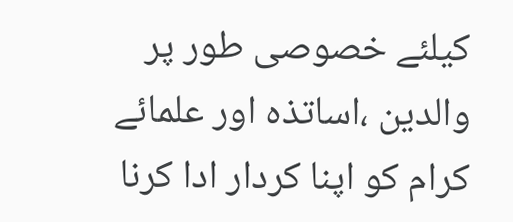کیلئے خصوصی طور پر والدین ،اساتذہ اور علمائے کرام کو اپنا کردار ادا کرنا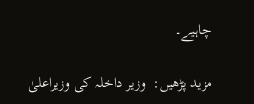چاہیے۔

مزید پڑھیں:  وزیر داخلہ کی وزیراعلیٰ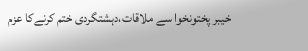خیبر پختونخوا سے ملاقات،دہشتگردی ختم کرنےکا عزم